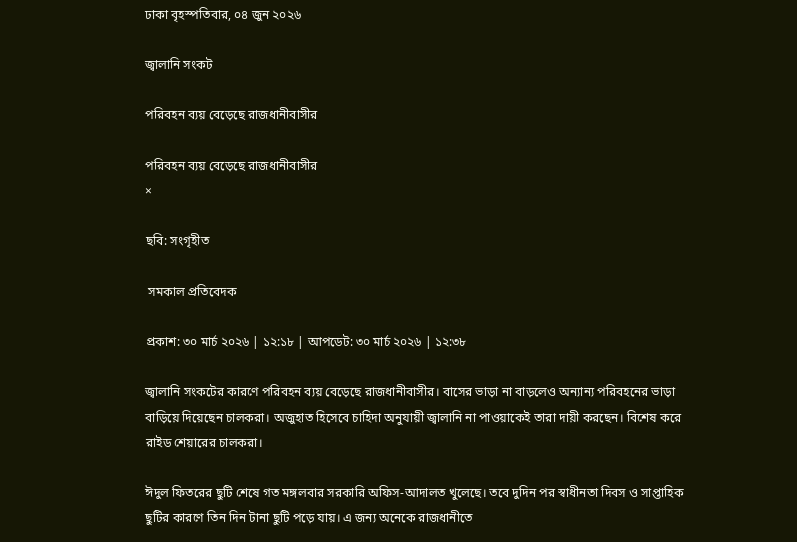ঢাকা বৃহস্পতিবার, ০৪ জুন ২০২৬

জ্বালানি সংকট

পরিবহন ব্যয় বেড়েছে রাজধানীবাসীর

পরিবহন ব্যয় বেড়েছে রাজধানীবাসীর
×

ছবি: সংগৃহীত

 সমকাল প্রতিবেদক

প্রকাশ: ৩০ মার্চ ২০২৬ | ১২:১৮ | আপডেট: ৩০ মার্চ ২০২৬ | ১২:৩৮

জ্বালানি সংকটের কারণে পরিবহন ব্যয় বেড়েছে রাজধানীবাসীর। বাসের ভাড়া না বাড়লেও অন্যান্য পরিবহনের ভাড়া বাড়িয়ে দিয়েছেন চালকরা। অজুহাত হিসেবে চাহিদা অনুযায়ী জ্বালানি না পাওয়াকেই তারা দায়ী করছেন। বিশেষ করে রাইড শেয়ারের চালকরা।

ঈদুল ফিতরের ছুটি শেষে গত মঙ্গলবার সরকারি অফিস-আদালত খুলেছে। তবে দুদিন পর স্বাধীনতা দিবস ও সাপ্তাহিক ছুটির কারণে তিন দিন টানা ছুটি পড়ে যায়। এ জন্য অনেকে রাজধানীতে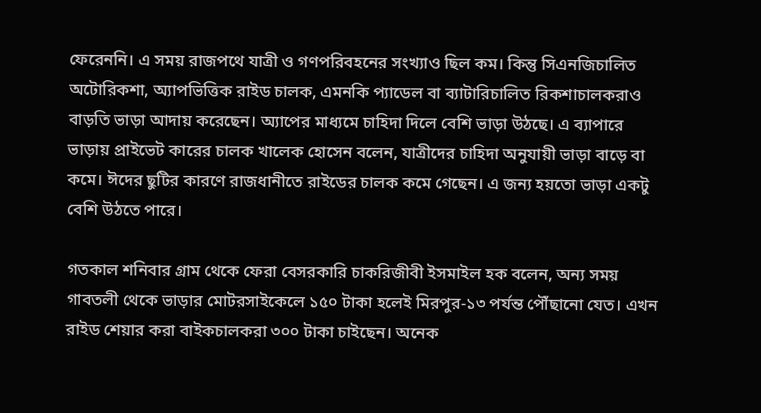ফেরেননি। এ সময় রাজপথে যাত্রী ও গণপরিবহনের সংখ্যাও ছিল কম। কিন্তু সিএনজিচালিত অটোরিকশা, অ্যাপভিত্তিক রাইড চালক, এমনকি প্যাডেল বা ব্যাটারিচালিত রিকশাচালকরাও বাড়তি ভাড়া আদায় করেছেন। অ্যাপের মাধ্যমে চাহিদা দিলে বেশি ভাড়া উঠছে। এ ব্যাপারে ভাড়ায় প্রাইভেট কারের চালক খালেক হোসেন বলেন, যাত্রীদের চাহিদা অনুযায়ী ভাড়া বাড়ে বা কমে। ঈদের ছুটির কারণে রাজধানীতে রাইডের চালক কমে গেছেন। এ জন্য হয়তো ভাড়া একটু বেশি উঠতে পারে।

গতকাল শনিবার গ্রাম থেকে ফেরা বেসরকারি চাকরিজীবী ইসমাইল হক বলেন, অন্য সময় গাবতলী থেকে ভাড়ার মোটরসাইকেলে ১৫০ টাকা হলেই মিরপুর-১৩ পর্যন্ত পৌঁছানো যেত। এখন রাইড শেয়ার করা বাইকচালকরা ৩০০ টাকা চাইছেন। অনেক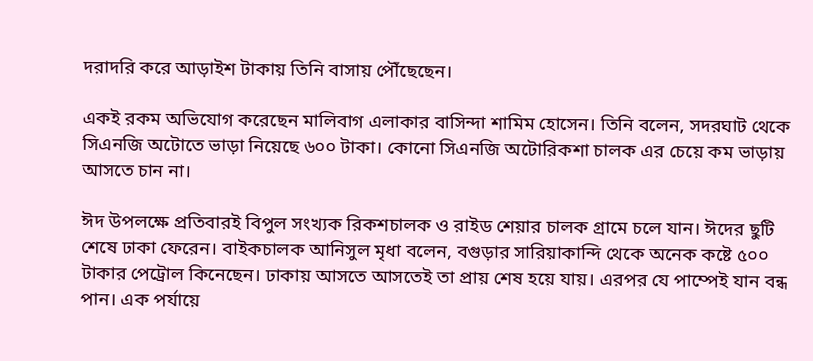দরাদরি করে আড়াইশ টাকায় তিনি বাসায় পৌঁছেছেন।

একই রকম অভিযোগ করেছেন মালিবাগ এলাকার বাসিন্দা শামিম হোসেন। তিনি বলেন, সদরঘাট থেকে সিএনজি অটোতে ভাড়া নিয়েছে ৬০০ টাকা। কোনো সিএনজি অটোরিকশা চালক এর চেয়ে কম ভাড়ায় আসতে চান না।

ঈদ উপলক্ষে প্রতিবারই বিপুল সংখ্যক রিকশচালক ও রাইড শেয়ার চালক গ্রামে চলে যান। ঈদের ছুটি শেষে ঢাকা ফেরেন। বাইকচালক আনিসুল মৃধা বলেন, বগুড়ার সারিয়াকান্দি থেকে অনেক কষ্টে ৫০০ টাকার পেট্রোল কিনেছেন। ঢাকায় আসতে আসতেই তা প্রায় শেষ হয়ে যায়। এরপর যে পাম্পেই যান বন্ধ পান। এক পর্যায়ে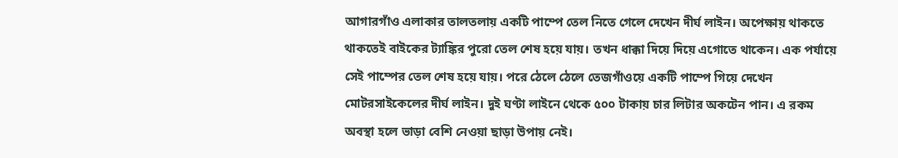আগারগাঁও এলাকার তালতলায় একটি পাম্পে তেল নিতে গেলে দেখেন দীর্ঘ লাইন। অপেক্ষায় থাকতে থাকতেই বাইকের ট্যাঙ্কির পুরো তেল শেষ হয়ে যায়। তখন ধাক্কা দিয়ে দিয়ে এগোতে থাকেন। এক পর্যায়ে সেই পাম্পের তেল শেষ হয়ে যায়। পরে ঠেলে ঠেলে তেজগাঁওয়ে একটি পাম্পে গিয়ে দেখেন মোটরসাইকেলের দীর্ঘ লাইন। দুই ঘণ্টা লাইনে থেকে ৫০০ টাকায় চার লিটার অকটেন পান। এ রকম অবস্থা হলে ভাড়া বেশি নেওয়া ছাড়া উপায় নেই।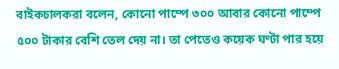বাইকচালকরা বলেন, কোনো পাম্পে ৩০০ আবার কোনো পাম্পে ৫০০ টাকার বেশি তেল দেয় না। তা পেতেও কয়েক ঘণ্টা পার হয়ে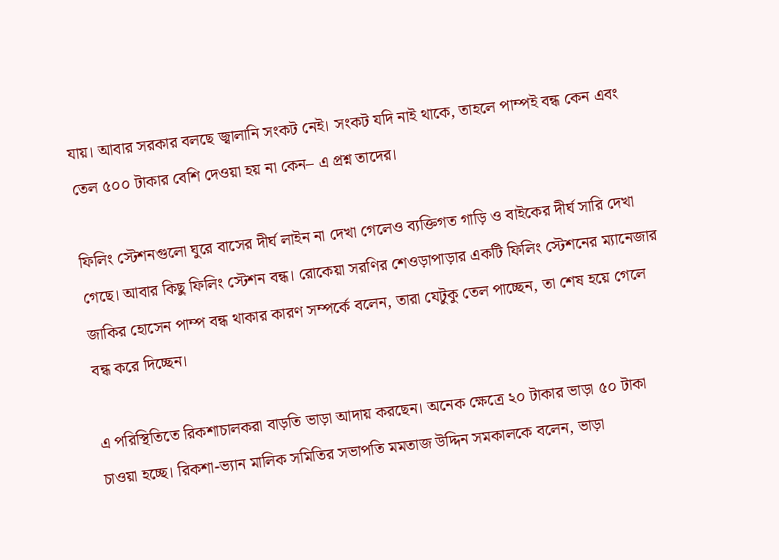যায়। আবার সরকার বলছে জ্বালানি সংকট নেই। সংকট যদি নাই থাকে, তাহলে পাম্পই বন্ধ কেন এবং তেল ৫০০ টাকার বেশি দেওয়া হয় না কেন– এ প্রশ্ন তাদের।

ফিলিং স্টেশনগুলো ঘুরে বাসের দীর্ঘ লাইন না দেখা গেলেও ব্যক্তিগত গাড়ি ও বাইকের দীর্ঘ সারি দেখা গেছে। আবার কিছু ফিলিং স্টেশন বন্ধ। রোকেয়া সরণির শেওড়াপাড়ার একটি ফিলিং স্টেশনের ম্যানেজার জাকির হোসেন পাম্প বন্ধ থাকার কারণ সম্পর্কে বলেন, তারা যেটুকু তেল পাচ্ছেন, তা শেষ হয়ে গেলে বন্ধ করে দিচ্ছেন।

এ পরিস্থিতিতে রিকশাচালকরা বাড়তি ভাড়া আদায় করছেন। অনেক ক্ষেত্রে ২০ টাকার ভাড়া ৫০ টাকা চাওয়া হচ্ছে। রিকশা-ভ্যান মালিক সমিতির সভাপতি মমতাজ উদ্দিন সমকালকে বলেন, ভাড়া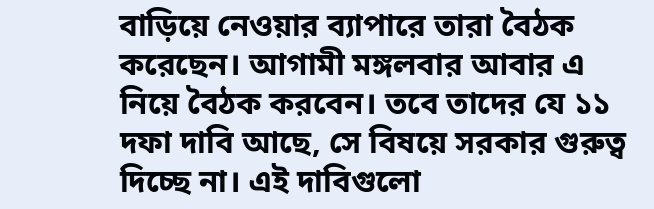বাড়িয়ে নেওয়ার ব্যাপারে তারা বৈঠক করেছেন। আগামী মঙ্গলবার আবার এ নিয়ে বৈঠক করবেন। তবে তাদের যে ১১ দফা দাবি আছে, সে বিষয়ে সরকার গুরুত্ব দিচ্ছে না। এই দাবিগুলো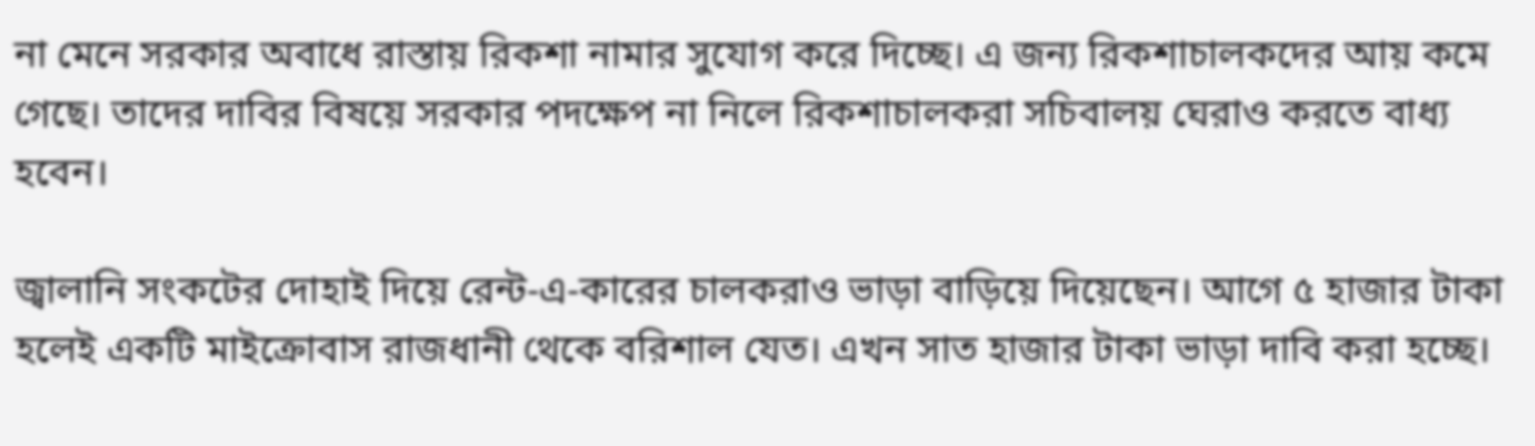না মেনে সরকার অবাধে রাস্তায় রিকশা নামার সুযোগ করে দিচ্ছে। এ জন্য রিকশাচালকদের আয় কমে গেছে। তাদের দাবির বিষয়ে সরকার পদক্ষেপ না নিলে রিকশাচালকরা সচিবালয় ঘেরাও করতে বাধ্য হবেন।

জ্বালানি সংকটের দোহাই দিয়ে রেন্ট-এ-কারের চালকরাও ভাড়া বাড়িয়ে দিয়েছেন। আগে ৫ হাজার টাকা হলেই একটি মাইক্রোবাস রাজধানী থেকে বরিশাল যেত। এখন সাত হাজার টাকা ভাড়া দাবি করা হচ্ছে।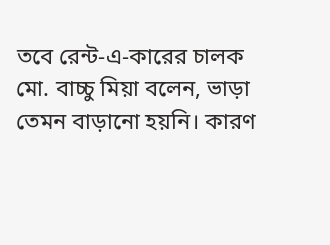তবে রেন্ট-এ-কারের চালক মো. বাচ্চু মিয়া বলেন, ভাড়া তেমন বাড়ানো হয়নি। কারণ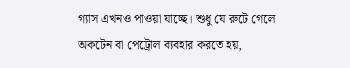গ্যাস এখনও পাওয়া যাচ্ছে। শুধু যে রুটে গেলে অকটেন বা পেট্রোল ব্যবহার করতে হয়,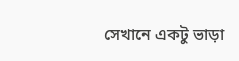সেখানে একটু ভাড়া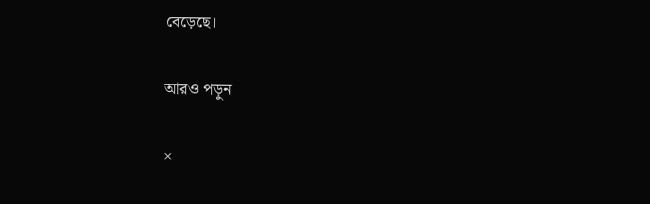বেড়েছে।

আরও পড়ুন

×